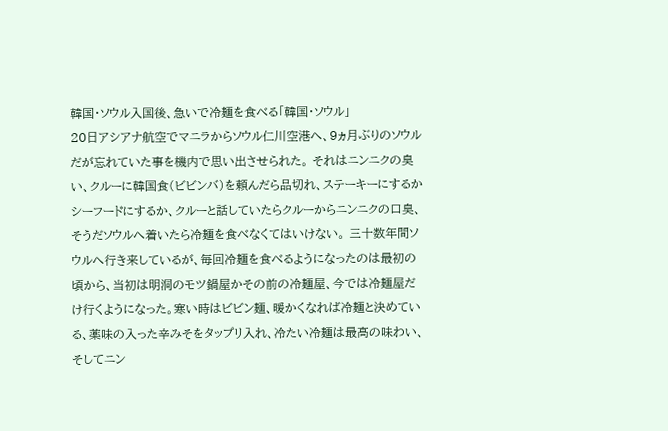韓国・ソウル入国後、急いで冷麺を食べる「韓国・ソウル」
20日アシアナ航空でマニラからソウル仁川空港へ、9ヵ月ぶりのソウルだが忘れていた事を機内で思い出させられた。 それはニンニクの臭い、クルーに韓国食(ビビンバ)を頼んだら品切れ、ステーキーにするかシーフードにするか、クルーと話していたらクルーからニンニクの口臭、そうだソウルへ着いたら冷麺を食べなくてはいけない。 三十数年間ソウルへ行き来しているが、毎回冷麺を食べるようになったのは最初の頃から、当初は明洞のモツ鍋屋かその前の冷麺屋、今では冷麺屋だけ行くようになった。寒い時はビビン麺、暖かくなれば冷麺と決めている、薬味の入った辛みそをタップリ入れ、冷たい冷麺は最高の味わい、そしてニン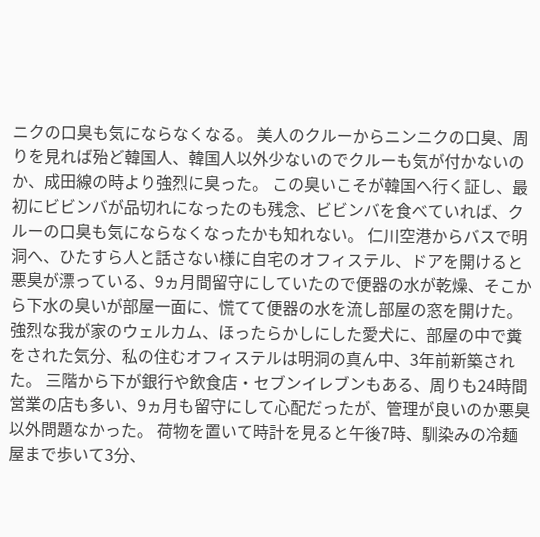ニクの口臭も気にならなくなる。 美人のクルーからニンニクの口臭、周りを見れば殆ど韓国人、韓国人以外少ないのでクルーも気が付かないのか、成田線の時より強烈に臭った。 この臭いこそが韓国へ行く証し、最初にビビンバが品切れになったのも残念、ビビンバを食べていれば、クルーの口臭も気にならなくなったかも知れない。 仁川空港からバスで明洞へ、ひたすら人と話さない様に自宅のオフィステル、ドアを開けると悪臭が漂っている、9ヵ月間留守にしていたので便器の水が乾燥、そこから下水の臭いが部屋一面に、慌てて便器の水を流し部屋の窓を開けた。 強烈な我が家のウェルカム、ほったらかしにした愛犬に、部屋の中で糞をされた気分、私の住むオフィステルは明洞の真ん中、3年前新築された。 三階から下が銀行や飲食店・セブンイレブンもある、周りも24時間営業の店も多い、9ヵ月も留守にして心配だったが、管理が良いのか悪臭以外問題なかった。 荷物を置いて時計を見ると午後7時、馴染みの冷麺屋まで歩いて3分、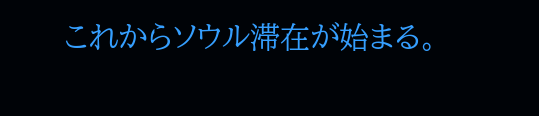これからソウル滞在が始まる。